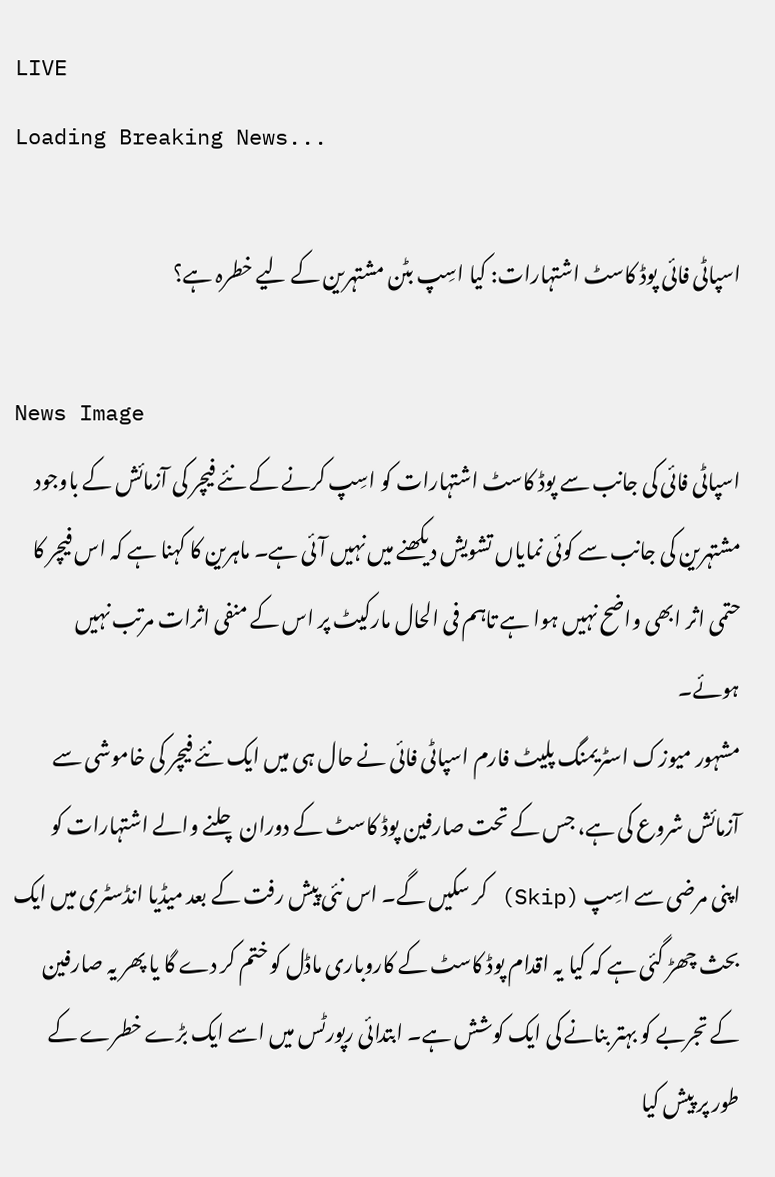LIVE
Loading Breaking News...

اسپاٹی فائی پوڈ کاسٹ اشتہارات: کیا اسِپ بٹن مشتہرین کے لیے خطرہ ہے؟

News Image
اسپاٹی فائی کی جانب سے پوڈ کاسٹ اشتہارات کو اسِپ کرنے کے نئے فیچر کی آزمائش کے باوجود مشتہرین کی جانب سے کوئی نمایاں تشویش دیکھنے میں نہیں آئی ہے۔ ماہرین کا کہنا ہے کہ اس فیچر کا حتمی اثر ابھی واضح نہیں ہوا ہے تاہم فی الحال مارکیٹ پر اس کے منفی اثرات مرتب نہیں ہوئے۔
مشہور میوزک اسٹریمنگ پلیٹ فارم اسپاٹی فائی نے حال ہی میں ایک نئے فیچر کی خاموشی سے آزمائش شروع کی ہے، جس کے تحت صارفین پوڈ کاسٹ کے دوران چلنے والے اشتہارات کو اپنی مرضی سے اسِپ (Skip) کر سکیں گے۔ اس نئی پیش رفت کے بعد میڈیا انڈسٹری میں ایک بحث چھڑ گئی ہے کہ کیا یہ اقدام پوڈ کاسٹ کے کاروباری ماڈل کو ختم کر دے گا یا پھر یہ صارفین کے تجربے کو بہتر بنانے کی ایک کوشش ہے۔ ابتدائی رپورٹس میں اسے ایک بڑے خطرے کے طور پر پیش کیا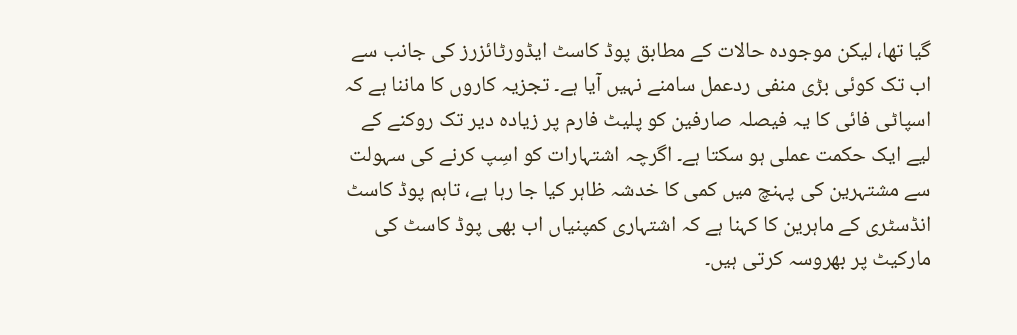گیا تھا، لیکن موجودہ حالات کے مطابق پوڈ کاسٹ ایڈورٹائزرز کی جانب سے اب تک کوئی بڑی منفی ردعمل سامنے نہیں آیا ہے۔ تجزیہ کاروں کا ماننا ہے کہ اسپاٹی فائی کا یہ فیصلہ صارفین کو پلیٹ فارم پر زیادہ دیر تک روکنے کے لیے ایک حکمت عملی ہو سکتا ہے۔ اگرچہ اشتہارات کو اسِپ کرنے کی سہولت سے مشتہرین کی پہنچ میں کمی کا خدشہ ظاہر کیا جا رہا ہے، تاہم پوڈ کاسٹ انڈسٹری کے ماہرین کا کہنا ہے کہ اشتہاری کمپنیاں اب بھی پوڈ کاسٹ کی مارکیٹ پر بھروسہ کرتی ہیں۔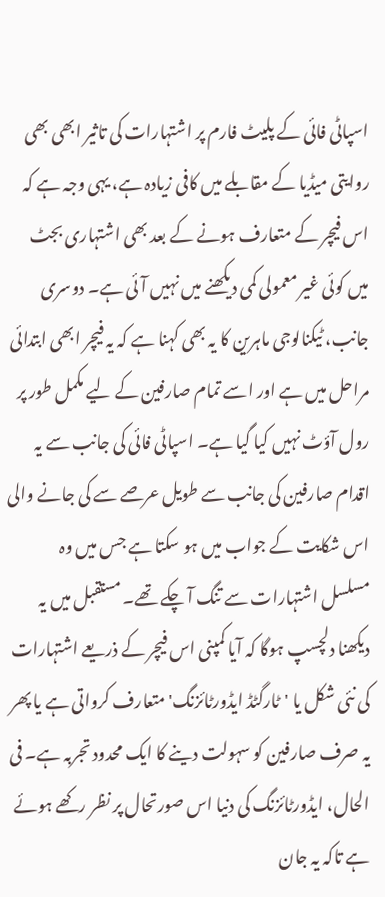اسپاٹی فائی کے پلیٹ فارم پر اشتہارات کی تاثیر ابھی بھی روایتی میڈیا کے مقابلے میں کافی زیادہ ہے، یہی وجہ ہے کہ اس فیچر کے متعارف ہونے کے بعد بھی اشتہاری بجٹ میں کوئی غیر معمولی کمی دیکھنے میں نہیں آئی ہے۔ دوسری جانب، ٹیکنالوجی ماہرین کا یہ بھی کہنا ہے کہ یہ فیچر ابھی ابتدائی مراحل میں ہے اور اسے تمام صارفین کے لیے مکمل طور پر رول آؤٹ نہیں کیا گیا ہے۔ اسپاٹی فائی کی جانب سے یہ اقدام صارفین کی جانب سے طویل عرصے سے کی جانے والی اس شکایت کے جواب میں ہو سکتا ہے جس میں وہ مسلسل اشتہارات سے تنگ آ چکے تھے۔ مستقبل میں یہ دیکھنا دلچسپ ہوگا کہ آیا کمپنی اس فیچر کے ذریعے اشتہارات کی نئی شکل یا 'ٹارگٹڈ ایڈورٹائزنگ' متعارف کرواتی ہے یا پھر یہ صرف صارفین کو سہولت دینے کا ایک محدود تجربہ ہے۔ فی الحال، ایڈورٹائزنگ کی دنیا اس صورتحال پر نظر رکھے ہوئے ہے تاکہ یہ جان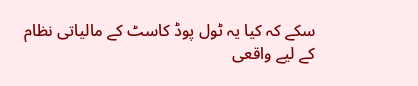سکے کہ کیا یہ ٹول پوڈ کاسٹ کے مالیاتی نظام کے لیے واقعی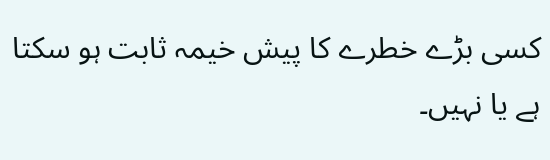کسی بڑے خطرے کا پیش خیمہ ثابت ہو سکتا ہے یا نہیں۔